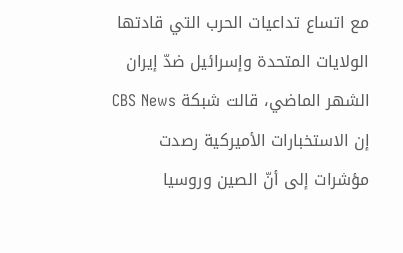مع اتساع تداعيات الحرب التي قادتها الولايات المتحدة وإسرائيل ضدّ إيران الشهر الماضي، قالت شبكة CBS News إن الاستخبارات الأميركية رصدت مؤشرات إلى أنّ الصين وروسيا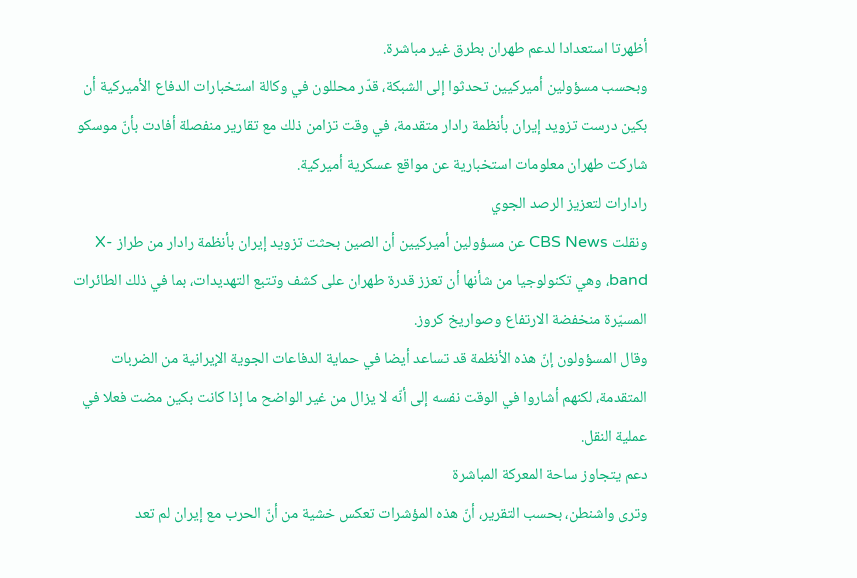أظهرتا استعدادا لدعم طهران بطرق غير مباشرة.
وبحسب مسؤولين أميركيين تحدثوا إلى الشبكة، قدّر محللون في وكالة استخبارات الدفاع الأميركية أن بكين درست تزويد إيران بأنظمة رادار متقدمة، في وقت تزامن ذلك مع تقارير منفصلة أفادت بأنّ موسكو شاركت طهران معلومات استخبارية عن مواقع عسكرية أميركية.
رادارات لتعزيز الرصد الجوي
ونقلت CBS News عن مسؤولين أميركيين أن الصين بحثت تزويد إيران بأنظمة رادار من طراز X-band، وهي تكنولوجيا من شأنها أن تعزز قدرة طهران على كشف وتتبع التهديدات، بما في ذلك الطائرات المسيّرة منخفضة الارتفاع وصواريخ كروز.
وقال المسؤولون إنّ هذه الأنظمة قد تساعد أيضا في حماية الدفاعات الجوية الإيرانية من الضربات المتقدمة، لكنهم أشاروا في الوقت نفسه إلى أنّه لا يزال من غير الواضح ما إذا كانت بكين مضت فعلا في عملية النقل.
دعم يتجاوز ساحة المعركة المباشرة
وترى واشنطن، بحسب التقرير، أنّ هذه المؤشرات تعكس خشية من أنّ الحرب مع إيران لم تعد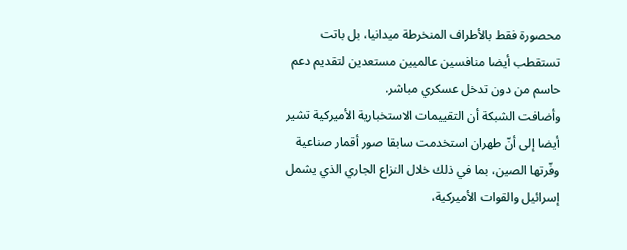محصورة فقط بالأطراف المنخرطة ميدانيا، بل باتت تستقطب أيضا منافسين عالميين مستعدين لتقديم دعم حاسم من دون تدخل عسكري مباشر.
وأضافت الشبكة أن التقييمات الاستخبارية الأميركية تشير أيضا إلى أنّ طهران استخدمت سابقا صور أقمار صناعية وفّرتها الصين، بما في ذلك خلال النزاع الجاري الذي يشمل إسرائيل والقوات الأميركية،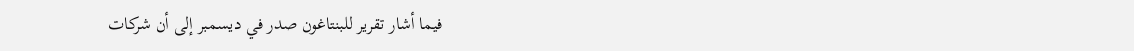فيما أشار تقرير للبنتاغون صدر في ديسمبر إلى أن شركات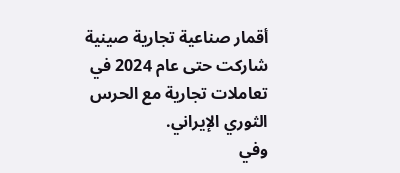أقمار صناعية تجارية صينية شاركت حتى عام 2024 في تعاملات تجارية مع الحرس الثوري الإيراني.
وفي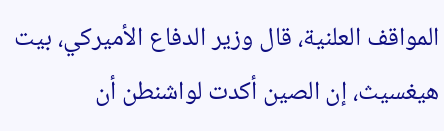المواقف العلنية، قال وزير الدفاع الأميركي، بيت هيغسيث، إن الصين أكدت لواشنطن أن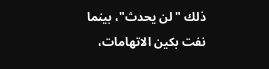ذلك "لن يحدث"، بينما نفت بكين الاتهامات،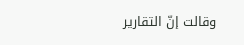وقالت إنّ التقارير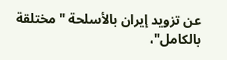عن تزويد إيران بالأسلحة "مختلقة بالكامل"،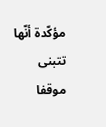مؤكّدة أنّها تتبنى موقفا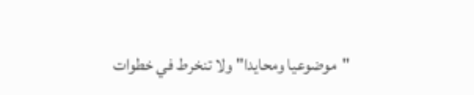"موضوعيا ومحايدا" ولا تنخرط في خطوات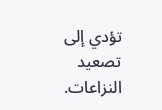تؤدي إلى تصعيد النزاعات.